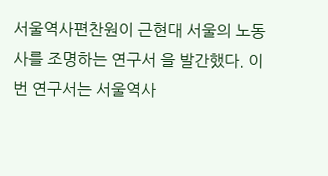서울역사편찬원이 근현대 서울의 노동사를 조명하는 연구서 을 발간했다. 이번 연구서는 서울역사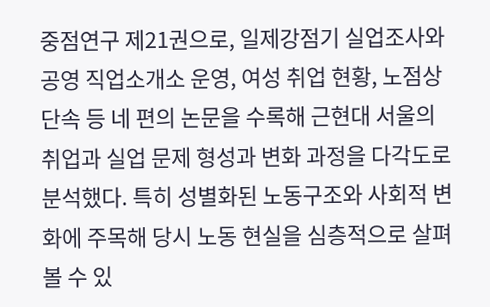중점연구 제21권으로, 일제강점기 실업조사와 공영 직업소개소 운영, 여성 취업 현황, 노점상 단속 등 네 편의 논문을 수록해 근현대 서울의 취업과 실업 문제 형성과 변화 과정을 다각도로 분석했다. 특히 성별화된 노동구조와 사회적 변화에 주목해 당시 노동 현실을 심층적으로 살펴볼 수 있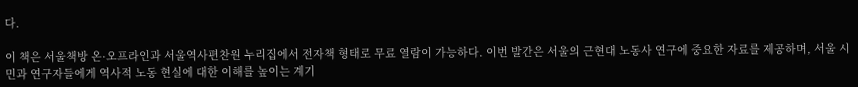다.

이 책은 서울책방 온·오프라인과 서울역사편찬원 누리집에서 전자책 형태로 무료 열람이 가능하다. 이번 발간은 서울의 근현대 노동사 연구에 중요한 자료를 제공하며, 서울 시민과 연구자들에게 역사적 노동 현실에 대한 이해를 높이는 계기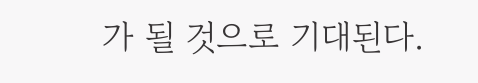가 될 것으로 기대된다.